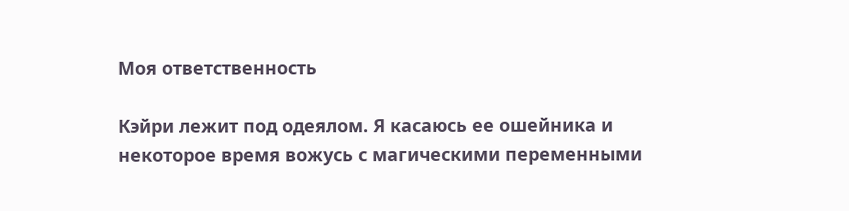Моя ответственность

Кэйри лежит под одеялом. Я касаюсь ее ошейника и некоторое время вожусь с магическими переменными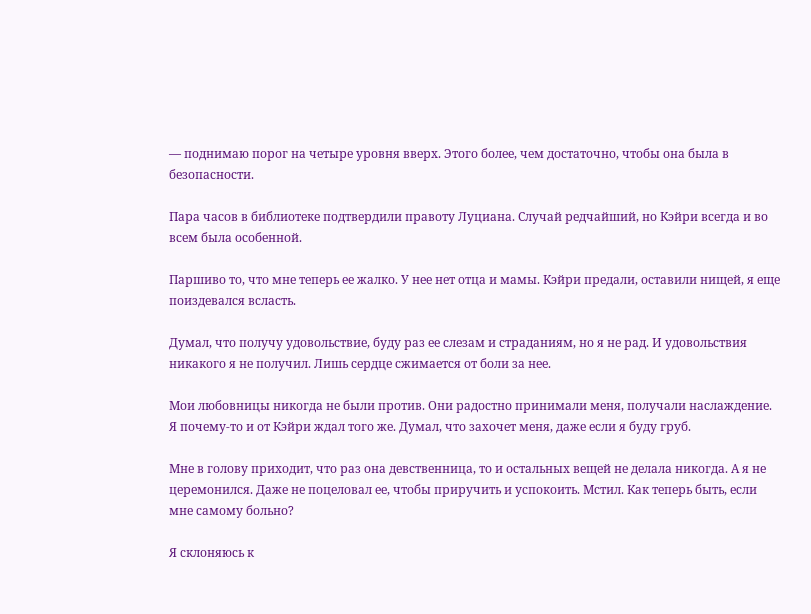— поднимаю порог на четыре уровня вверх. Этого более, чем достаточно, чтобы она была в безопасности.

Пара часов в библиотеке подтвердили правоту Луциана. Случай редчайший, но Кэйри всегда и во всем была особенной.

Паршиво то, что мне теперь ее жалко. У нее нет отца и мамы. Кэйри предали, оставили нищей, я еще поиздевался всласть.

Думал, что получу удовольствие, буду раз ее слезам и страданиям, но я не рад. И удовольствия никакого я не получил. Лишь сердце сжимается от боли за нее.

Мои любовницы никогда не были против. Они радостно принимали меня, получали наслаждение. Я почему-то и от Кэйри ждал того же. Думал, что захочет меня, даже если я буду груб.

Мне в голову приходит, что раз она девственница, то и остальных вещей не делала никогда. А я не церемонился. Даже не поцеловал ее, чтобы приручить и успокоить. Мстил. Как теперь быть, если мне самому больно?

Я склоняюсь к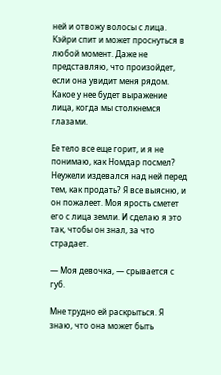ней и отвожу волосы с лица. Кэйри спит и может проснуться в любой момент. Даже не представляю, что произойдет, если она увидит меня рядом. Какое у нее будет выражение лица, когда мы столкнемся глазами.

Ее тело все еще горит, и я не понимаю, как Номдар посмел? Неужели издевался над ней перед тем, как продать? Я все выясню, и он пожалеет. Моя ярость сметет его с лица земли. И сделаю я это так, чтобы он знал, за что страдает.

— Моя девочка, — срывается с губ.

Мне трудно ей раскрыться. Я знаю, что она может быть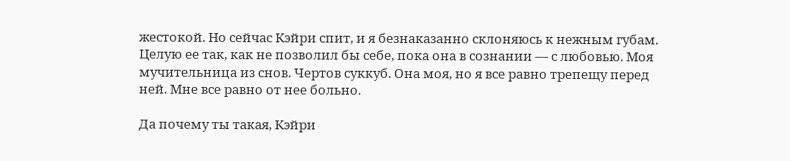жестокой. Но сейчас Кэйри спит, и я безнаказанно склоняюсь к нежным губам. Целую ее так, как не позволил бы себе, пока она в сознании — с любовью. Моя мучительница из снов. Чертов суккуб. Она моя, но я все равно трепещу перед ней. Мне все равно от нее больно.

Да почему ты такая, Кэйри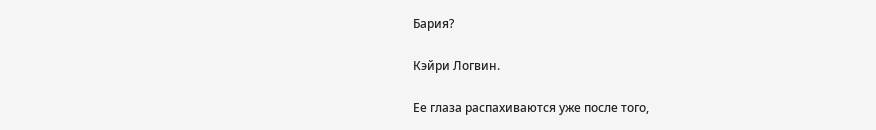Бария?

Кэйри Логвин.

Ее глаза распахиваются уже после того,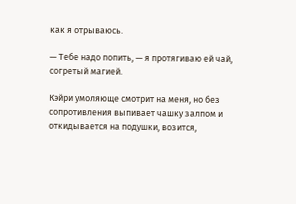как я отрываюсь.

— Тебе надо попить, — я протягиваю ей чай, согретый магией.

Кэйри умоляюще смотрит на меня, но без сопротивления выпивает чашку залпом и откидывается на подушки, возится,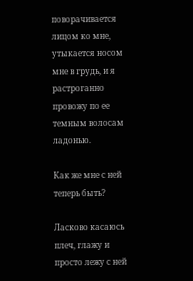поворачивается лицом ко мне, утыкается носом мне в грудь, и я растроганно провожу по ее темным волосам ладонью.

Как же мне с ней теперь быть?

Ласково касаюсь плеч, глажу и просто лежу с ней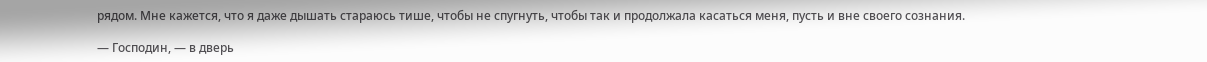рядом. Мне кажется, что я даже дышать стараюсь тише, чтобы не спугнуть, чтобы так и продолжала касаться меня, пусть и вне своего сознания.

— Господин, — в дверь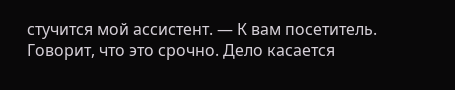стучится мой ассистент. — К вам посетитель. Говорит, что это срочно. Дело касается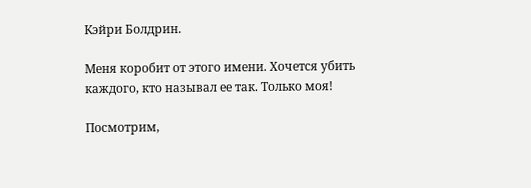Кэйри Болдрин.

Меня коробит от этого имени. Хочется убить каждого, кто называл ее так. Только моя!

Посмотрим,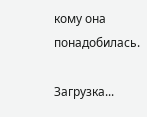кому она понадобилась.

Загрузка...